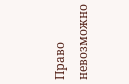Право невозможно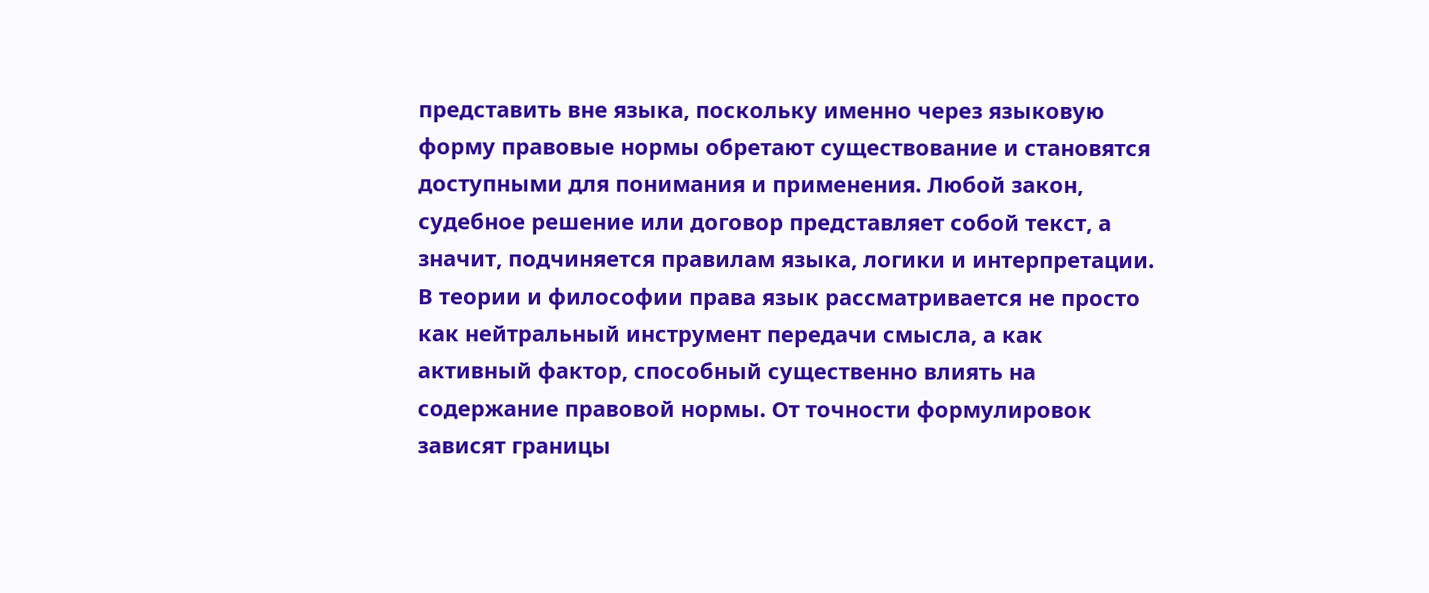представить вне языка, поскольку именно через языковую форму правовые нормы обретают существование и становятся доступными для понимания и применения. Любой закон, судебное решение или договор представляет собой текст, а значит, подчиняется правилам языка, логики и интерпретации. В теории и философии права язык рассматривается не просто как нейтральный инструмент передачи смысла, а как активный фактор, способный существенно влиять на содержание правовой нормы. От точности формулировок зависят границы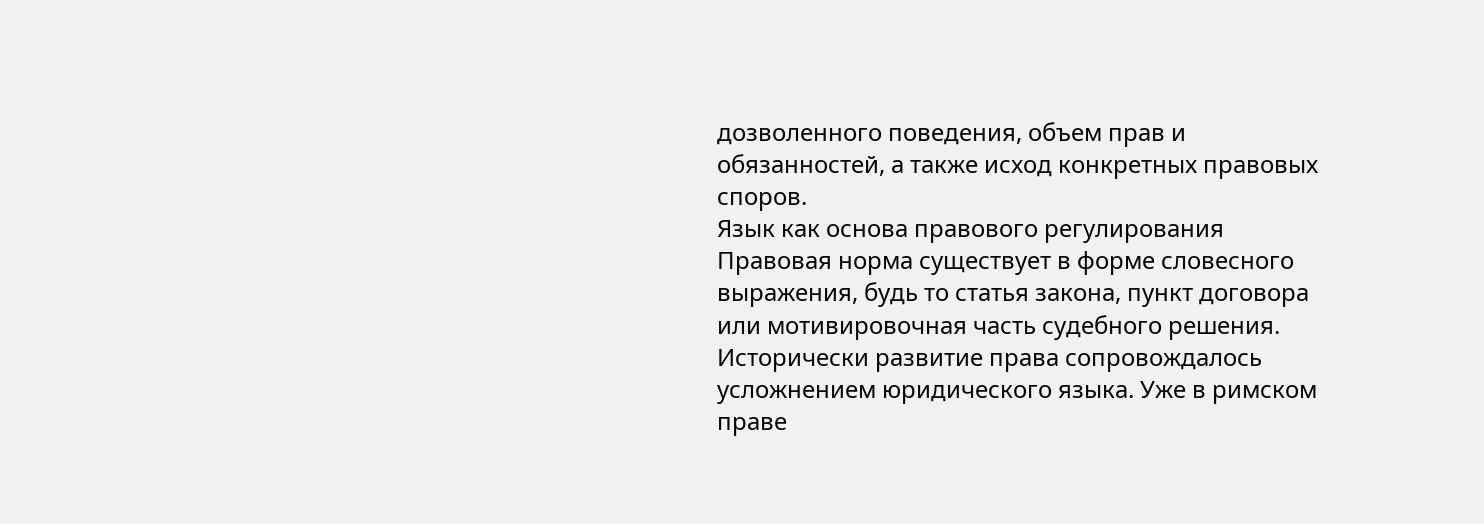дозволенного поведения, объем прав и обязанностей, а также исход конкретных правовых споров.
Язык как основа правового регулирования
Правовая норма существует в форме словесного выражения, будь то статья закона, пункт договора или мотивировочная часть судебного решения. Исторически развитие права сопровождалось усложнением юридического языка. Уже в римском праве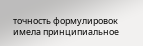точность формулировок имела принципиальное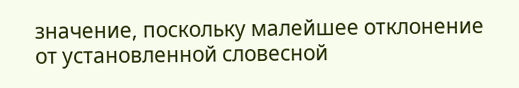значение, поскольку малейшее отклонение от установленной словесной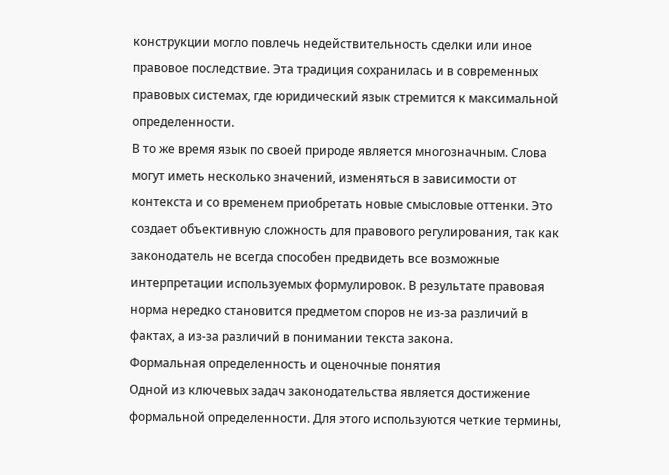конструкции могло повлечь недействительность сделки или иное правовое последствие. Эта традиция сохранилась и в современных правовых системах, где юридический язык стремится к максимальной определенности.
В то же время язык по своей природе является многозначным. Слова могут иметь несколько значений, изменяться в зависимости от контекста и со временем приобретать новые смысловые оттенки. Это создает объективную сложность для правового регулирования, так как законодатель не всегда способен предвидеть все возможные интерпретации используемых формулировок. В результате правовая норма нередко становится предметом споров не из-за различий в фактах, а из-за различий в понимании текста закона.
Формальная определенность и оценочные понятия
Одной из ключевых задач законодательства является достижение формальной определенности. Для этого используются четкие термины,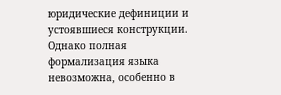юридические дефиниции и устоявшиеся конструкции. Однако полная формализация языка невозможна, особенно в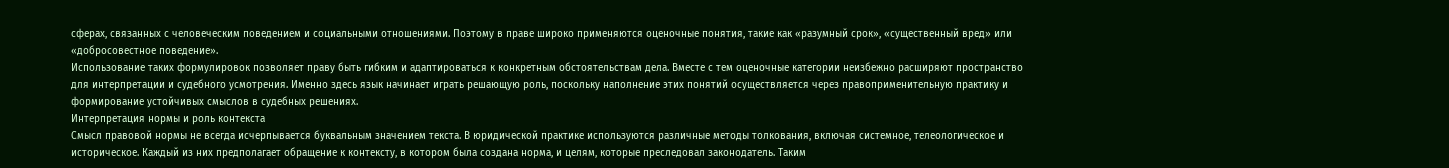сферах, связанных с человеческим поведением и социальными отношениями. Поэтому в праве широко применяются оценочные понятия, такие как «разумный срок», «существенный вред» или «добросовестное поведение».
Использование таких формулировок позволяет праву быть гибким и адаптироваться к конкретным обстоятельствам дела. Вместе с тем оценочные категории неизбежно расширяют пространство для интерпретации и судебного усмотрения. Именно здесь язык начинает играть решающую роль, поскольку наполнение этих понятий осуществляется через правоприменительную практику и формирование устойчивых смыслов в судебных решениях.
Интерпретация нормы и роль контекста
Смысл правовой нормы не всегда исчерпывается буквальным значением текста. В юридической практике используются различные методы толкования, включая системное, телеологическое и историческое. Каждый из них предполагает обращение к контексту, в котором была создана норма, и целям, которые преследовал законодатель. Таким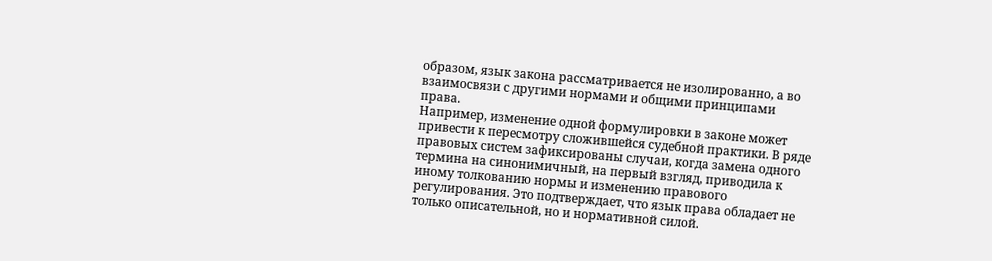образом, язык закона рассматривается не изолированно, а во взаимосвязи с другими нормами и общими принципами права.
Например, изменение одной формулировки в законе может привести к пересмотру сложившейся судебной практики. В ряде правовых систем зафиксированы случаи, когда замена одного термина на синонимичный, на первый взгляд, приводила к иному толкованию нормы и изменению правового регулирования. Это подтверждает, что язык права обладает не только описательной, но и нормативной силой.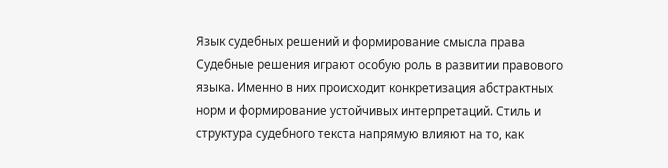Язык судебных решений и формирование смысла права
Судебные решения играют особую роль в развитии правового языка. Именно в них происходит конкретизация абстрактных норм и формирование устойчивых интерпретаций. Стиль и структура судебного текста напрямую влияют на то, как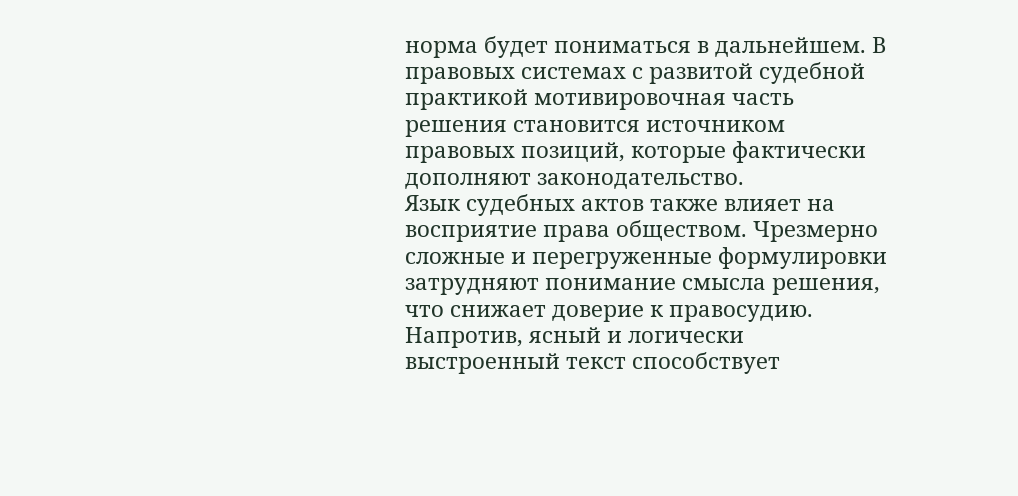норма будет пониматься в дальнейшем. В правовых системах с развитой судебной практикой мотивировочная часть решения становится источником правовых позиций, которые фактически дополняют законодательство.
Язык судебных актов также влияет на восприятие права обществом. Чрезмерно сложные и перегруженные формулировки затрудняют понимание смысла решения, что снижает доверие к правосудию. Напротив, ясный и логически выстроенный текст способствует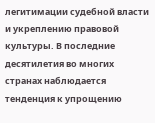легитимации судебной власти и укреплению правовой культуры. В последние десятилетия во многих странах наблюдается тенденция к упрощению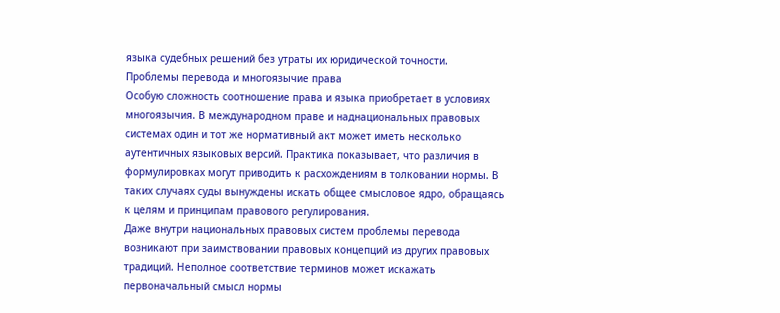языка судебных решений без утраты их юридической точности.
Проблемы перевода и многоязычие права
Особую сложность соотношение права и языка приобретает в условиях многоязычия. В международном праве и наднациональных правовых системах один и тот же нормативный акт может иметь несколько аутентичных языковых версий. Практика показывает, что различия в формулировках могут приводить к расхождениям в толковании нормы. В таких случаях суды вынуждены искать общее смысловое ядро, обращаясь к целям и принципам правового регулирования.
Даже внутри национальных правовых систем проблемы перевода возникают при заимствовании правовых концепций из других правовых традиций. Неполное соответствие терминов может искажать первоначальный смысл нормы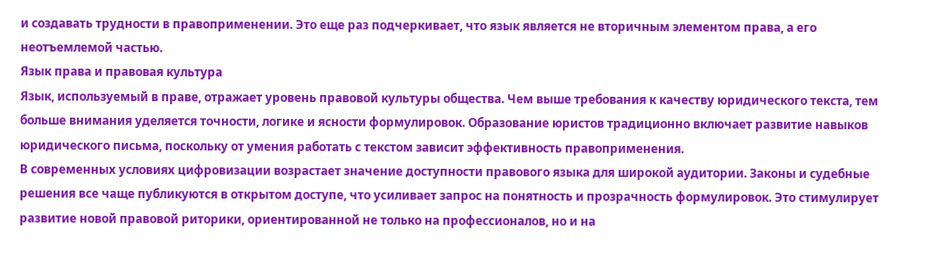и создавать трудности в правоприменении. Это еще раз подчеркивает, что язык является не вторичным элементом права, а его неотъемлемой частью.
Язык права и правовая культура
Язык, используемый в праве, отражает уровень правовой культуры общества. Чем выше требования к качеству юридического текста, тем больше внимания уделяется точности, логике и ясности формулировок. Образование юристов традиционно включает развитие навыков юридического письма, поскольку от умения работать с текстом зависит эффективность правоприменения.
В современных условиях цифровизации возрастает значение доступности правового языка для широкой аудитории. Законы и судебные решения все чаще публикуются в открытом доступе, что усиливает запрос на понятность и прозрачность формулировок. Это стимулирует развитие новой правовой риторики, ориентированной не только на профессионалов, но и на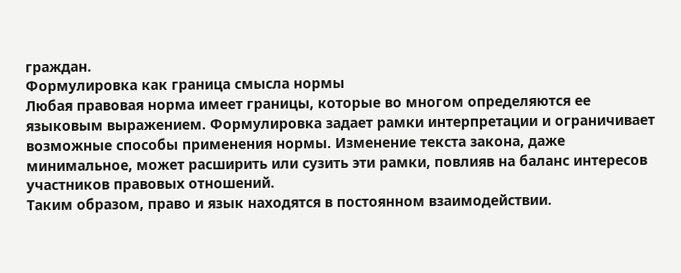граждан.
Формулировка как граница смысла нормы
Любая правовая норма имеет границы, которые во многом определяются ее языковым выражением. Формулировка задает рамки интерпретации и ограничивает возможные способы применения нормы. Изменение текста закона, даже минимальное, может расширить или сузить эти рамки, повлияв на баланс интересов участников правовых отношений.
Таким образом, право и язык находятся в постоянном взаимодействии.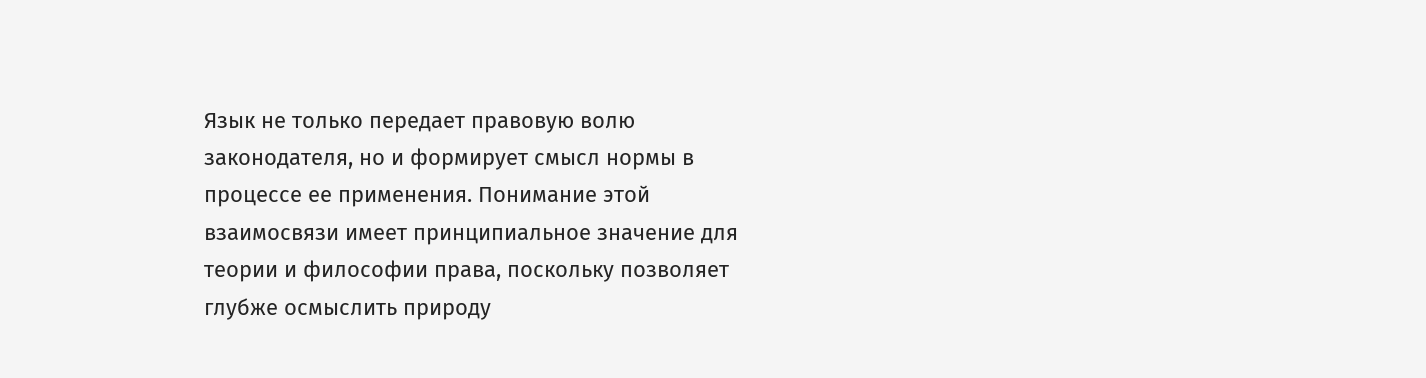Язык не только передает правовую волю законодателя, но и формирует смысл нормы в процессе ее применения. Понимание этой взаимосвязи имеет принципиальное значение для теории и философии права, поскольку позволяет глубже осмыслить природу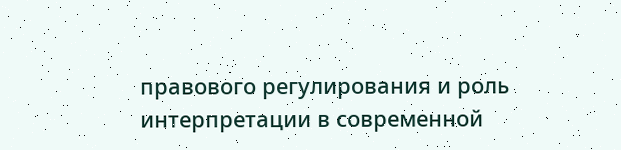правового регулирования и роль интерпретации в современной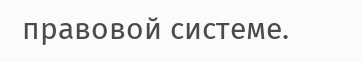правовой системе.